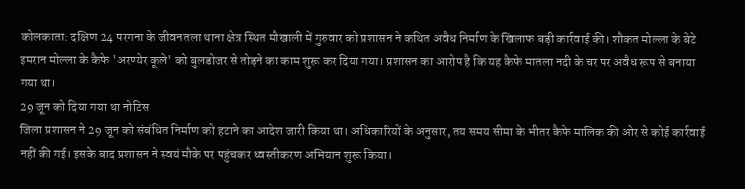कोलकाता: दक्षिण 24 परगना के जीवनतला थाना क्षेत्र स्थित मौखाली में गुरुवार को प्रशासन ने कथित अवैध निर्माण के खिलाफ बड़ी कार्रवाई की। शौकत मोल्ला के बेटे इमरान मोल्ला के कैफे 'अरण्येर कूले' को बुलडोजर से तोड़ने का काम शुरू कर दिया गया। प्रशासन का आरोप है कि यह कैफे मातला नदी के चर पर अवैध रूप से बनाया गया था।
29 जून को दिया गया था नोटिस
जिला प्रशासन ने 29 जून को संबंधित निर्माण को हटाने का आदेश जारी किया था। अधिकारियों के अनुसार, तय समय सीमा के भीतर कैफे मालिक की ओर से कोई कार्रवाई नहीं की गई। इसके बाद प्रशासन ने स्वयं मौके पर पहुंचकर ध्वस्तीकरण अभियान शुरू किया।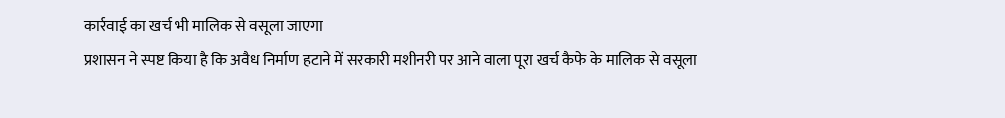कार्रवाई का खर्च भी मालिक से वसूला जाएगा
प्रशासन ने स्पष्ट किया है कि अवैध निर्माण हटाने में सरकारी मशीनरी पर आने वाला पूरा खर्च कैफे के मालिक से वसूला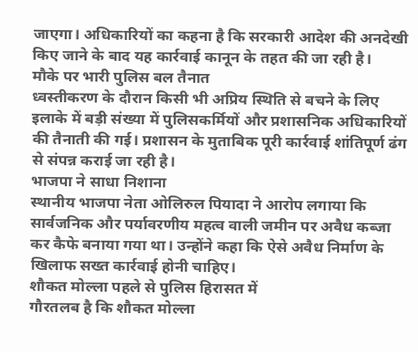जाएगा। अधिकारियों का कहना है कि सरकारी आदेश की अनदेखी किए जाने के बाद यह कार्रवाई कानून के तहत की जा रही है।
मौके पर भारी पुलिस बल तैनात
ध्वस्तीकरण के दौरान किसी भी अप्रिय स्थिति से बचने के लिए इलाके में बड़ी संख्या में पुलिसकर्मियों और प्रशासनिक अधिकारियों की तैनाती की गई। प्रशासन के मुताबिक पूरी कार्रवाई शांतिपूर्ण ढंग से संपन्न कराई जा रही है।
भाजपा ने साधा निशाना
स्थानीय भाजपा नेता ओलिरुल पियादा ने आरोप लगाया कि सार्वजनिक और पर्यावरणीय महत्व वाली जमीन पर अवैध कब्जा कर कैफे बनाया गया था। उन्होंने कहा कि ऐसे अवैध निर्माण के खिलाफ सख्त कार्रवाई होनी चाहिए।
शौकत मोल्ला पहले से पुलिस हिरासत में
गौरतलब है कि शौकत मोल्ला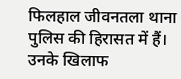फिलहाल जीवनतला थाना पुलिस की हिरासत में हैं। उनके खिलाफ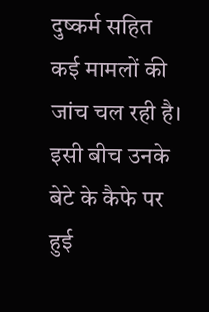दुष्कर्म सहित कई मामलों की जांच चल रही है। इसी बीच उनके बेटे के कैफे पर हुई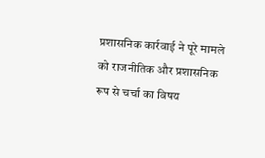प्रशासनिक कार्रवाई ने पूरे मामले को राजनीतिक और प्रशासनिक रूप से चर्चा का विषय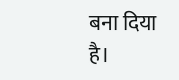बना दिया है।